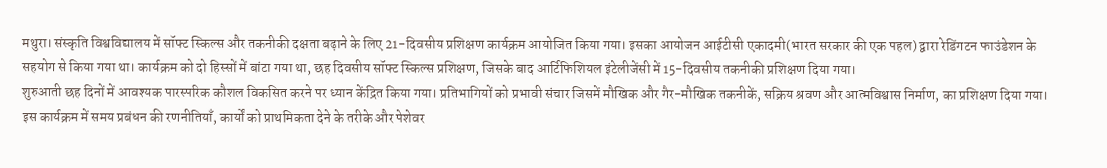मथुरा। संस्कृति विश्वविद्यालय में सॉफ्ट स्किल्स और तकनीकी दक्षता बढ़ाने के लिए 21-दिवसीय प्रशिक्षण कार्यक्रम आयोजित किया गया। इसका आयोजन आईटीसी एकादमी(भारत सरकार की एक पहल) द्वारा रेडिंगटन फाउंडेशन के सहयोग से किया गया था। कार्यक्रम को दो हिस्सों में बांटा गया था, छह दिवसीय सॉफ्ट स्किल्स प्रशिक्षण, जिसके बाद आर्टिफिशियल इंटेलीजेंसी में 15-दिवसीय तकनीकी प्रशिक्षण दिया गया।
शुरुआती छह दिनों में आवश्यक पारस्परिक कौशल विकसित करने पर ध्यान केंद्रित किया गया। प्रतिभागियों को प्रभावी संचार जिसमें मौखिक और गैर-मौखिक तकनीकें, सक्रिय श्रवण और आत्मविश्वास निर्माण, का प्रशिक्षण दिया गया। इस कार्यक्रम में समय प्रबंधन की रणनीतियाँ, कार्यों को प्राथमिकता देने के तरीके और पेशेवर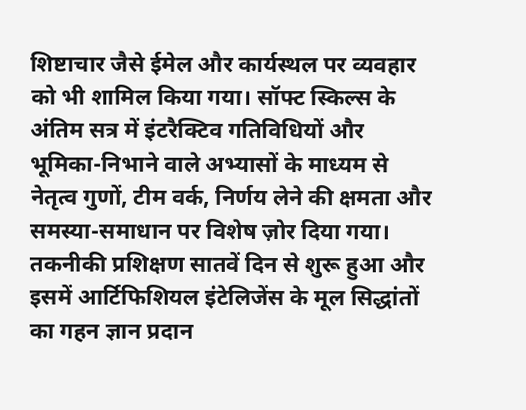शिष्टाचार जैसे ईमेल और कार्यस्थल पर व्यवहार को भी शामिल किया गया। सॉफ्ट स्किल्स के अंतिम सत्र में इंटरैक्टिव गतिविधियों और भूमिका-निभाने वाले अभ्यासों के माध्यम से नेतृत्व गुणों, टीम वर्क, निर्णय लेने की क्षमता और समस्या-समाधान पर विशेष ज़ोर दिया गया।
तकनीकी प्रशिक्षण सातवें दिन से शुरू हुआ और इसमें आर्टिफिशियल इंटेलिजेंस के मूल सिद्धांतों का गहन ज्ञान प्रदान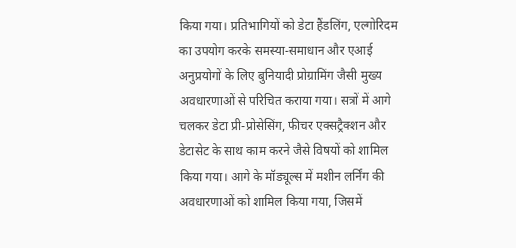किया गया। प्रतिभागियों को डेटा हैंडलिंग, एल्गोरिदम का उपयोग करके समस्या-समाधान और एआई अनुप्रयोगों के लिए बुनियादी प्रोग्रामिंग जैसी मुख्य अवधारणाओं से परिचित कराया गया। सत्रों में आगे चलकर डेटा प्री-प्रोसेसिंग, फीचर एक्सट्रैक्शन और डेटासेट के साथ काम करने जैसे विषयों को शामिल किया गया। आगे के मॉड्यूल्स में मशीन लर्निंग की अवधारणाओं को शामिल किया गया, जिसमें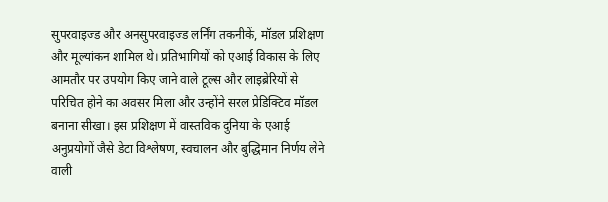सुपरवाइज्ड और अनसुपरवाइज्ड लर्निंग तकनीकें, मॉडल प्रशिक्षण और मूल्यांकन शामिल थे। प्रतिभागियों को एआई विकास के लिए आमतौर पर उपयोग किए जाने वाले टूल्स और लाइब्रेरियों से परिचित होने का अवसर मिला और उन्होंने सरल प्रेडिक्टिव मॉडल बनाना सीखा। इस प्रशिक्षण में वास्तविक दुनिया के एआई अनुप्रयोगों जैसे डेटा विश्लेषण, स्वचालन और बुद्धिमान निर्णय लेने वाली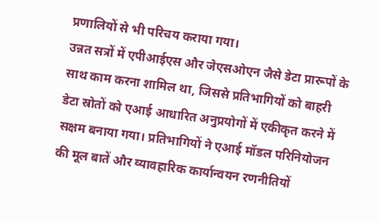प्रणालियों से भी परिचय कराया गया।
उन्नत सत्रों में एपीआईएस और जेएसओएन जैसे डेटा प्रारूपों के साथ काम करना शामिल था, जिससे प्रतिभागियों को बाहरी डेटा स्रोतों को एआई आधारित अनुप्रयोगों में एकीकृत करने में सक्षम बनाया गया। प्रतिभागियों ने एआई मॉडल परिनियोजन की मूल बातें और व्यावहारिक कार्यान्वयन रणनीतियों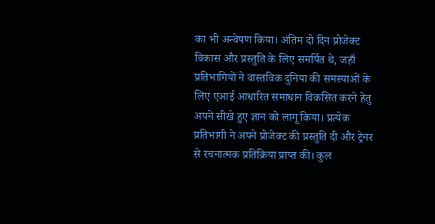का भी अन्वेषण किया। अंतिम दो दिन प्रोजेक्ट विकास और प्रस्तुति के लिए समर्पित थे, जहाँ प्रतिभागियों ने वास्तविक दुनिया की समस्याओं के लिए एआई आधारित समाधान विकसित करने हेतु अपने सीखे हुए ज्ञान को लागू किया। प्रत्येक प्रतिभागी ने अपने प्रोजेक्ट की प्रस्तुति दी और ट्रेनर से रचनात्मक प्रतिक्रिया प्राप्त की। कुल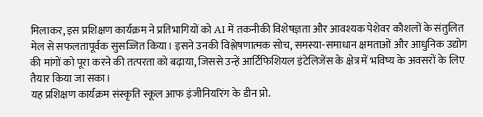मिलाकर, इस प्रशिक्षण कार्यक्रम ने प्रतिभागियों को AI में तकनीकी विशेषज्ञता और आवश्यक पेशेवर कौशलों के संतुलित मेल से सफलतापूर्वक सुसज्जित किया। इसने उनकी विश्लेषणात्मक सोच, समस्या-समाधान क्षमताओं और आधुनिक उद्योग की मांगों को पूरा करने की तत्परता को बढ़ाया, जिससे उन्हें आर्टिफिशियल इंटेलिजेंस के क्षेत्र में भविष्य के अवसरों के लिए तैयार किया जा सका।
यह प्रशिक्षण कार्यक्रम संस्कृति स्कूल आफ इंजीनियरिंग के डीन प्रो.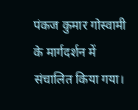पंकज कुमार गोस्वामी के मार्गदर्शन में संचालित किया गया।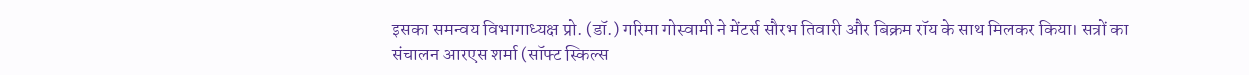इसका समन्वय विभागाध्यक्ष प्रो. (डॉ.) गरिमा गोस्वामी ने मेंटर्स सौरभ तिवारी और बिक्रम रॉय के साथ मिलकर किया। सत्रों का संचालन आरएस शर्मा (सॉफ्ट स्किल्स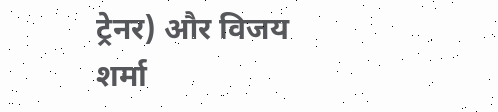ट्रेनर) और विजय शर्मा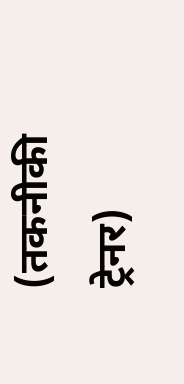(तकनीकी ट्रेनर)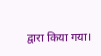द्वारा किया गया।